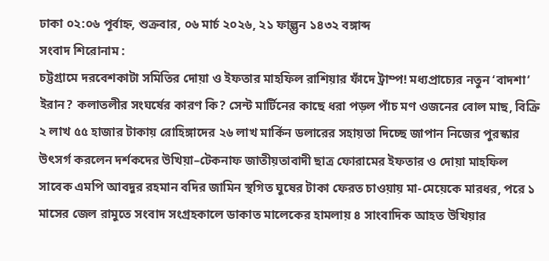ঢাকা ০২:০৬ পূর্বাহ্ন, শুক্রবার, ০৬ মার্চ ২০২৬, ২১ ফাল্গুন ১৪৩২ বঙ্গাব্দ
সংবাদ শিরোনাম :
চট্টগ্রামে দরবেশকাটা সমিতির দোয়া ও ইফতার মাহফিল রাশিয়ার ফাঁদে ট্রাম্প! মধ্যপ্রাচ্যের নতুন ‘বাদশা’ ইরান? কলাতলীর সংঘর্ষের কারণ কি? সেন্ট মার্টিনের কাছে ধরা পড়ল পাঁচ মণ ওজনের বোল মাছ, বিক্রি ২ লাখ ৫৫ হাজার টাকায় রো‌হিঙ্গা‌দের ২৬ লাখ মার্কিন ডলারের সহায়তা দি‌চ্ছে জাপান নিজের পুরস্কার উৎসর্গ করলেন দর্শকদের উখিয়া–টেকনাফ জাতীয়তাবাদী ছাত্র ফোরামের ইফতার ও দোয়া মাহফিল সাবেক এমপি আবদুর রহমান বদির জামিন স্থগিত ঘুষের টাকা ফেরত চাওয়ায় মা-মেয়েকে মারধর, পরে ১ মাসের জেল রামুতে সংবাদ সংগ্রহকালে ডাকাত মালেকের হামলায় ৪ সাংবাদিক আহত উখিয়ার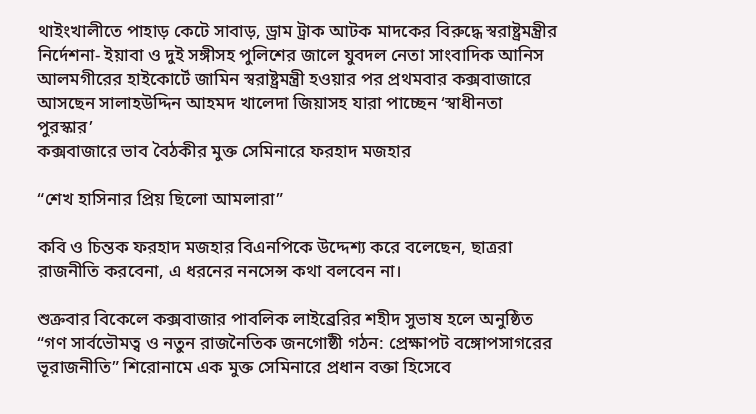থাইংখালীতে পাহাড় কেটে সাবাড়, ড্রাম ট্রাক আটক মাদকের বিরুদ্ধে স্বরাষ্ট্রমন্ত্রীর নির্দেশনা- ইয়াবা ও দুই সঙ্গীসহ পুলিশের জালে যুবদল নেতা সাংবাদিক আনিস আলমগীরের হাইকোর্টে জামিন স্বরাষ্ট্রমন্ত্রী হওয়ার পর প্রথমবার কক্সবাজারে আসছেন সালাহউদ্দিন আহমদ খালেদা জিয়াসহ যারা পাচ্ছেন ‘স্বাধীনতা পুরস্কার’
কক্সবাজারে ভাব বৈঠকীর মুক্ত সেমিনারে ফরহাদ মজহার

“শেখ হাসিনার প্রিয় ছিলো আমলারা”

কবি ও চিন্তক ফরহাদ মজহার বিএনপিকে উদ্দেশ্য করে বলেছেন, ছাত্ররা রাজনীতি করবেনা, এ ধরনের ননসেন্স কথা বলবেন না।

শুক্রবার বিকেলে কক্সবাজার পাবলিক লাইব্রেরির শহীদ সুভাষ হলে অনুষ্ঠিত “গণ সার্বভৌমত্ব ও নতুন রাজনৈতিক জনগোষ্ঠী গঠন: প্রেক্ষাপট বঙ্গোপসাগরের ভূরাজনীতি” শিরোনামে এক মুক্ত সেমিনারে প্রধান বক্তা হিসেবে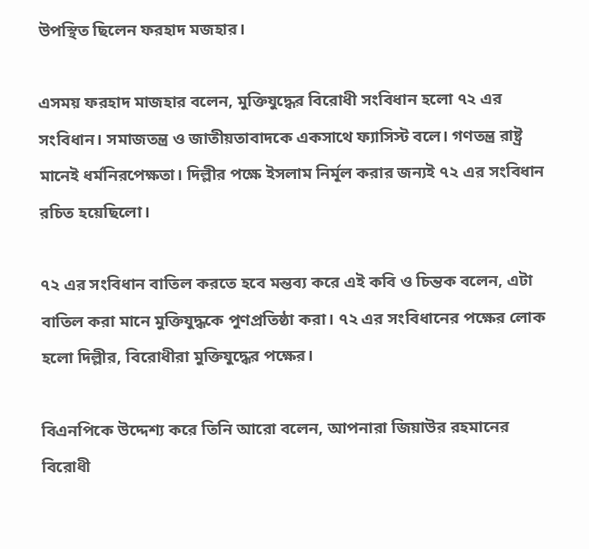উপস্থিত ছিলেন ফরহাদ মজহার।

এসময় ফরহাদ মাজহার বলেন, মুক্তিযুদ্ধের বিরোধী সংবিধান হলো ৭২ এর সংবিধান। সমাজতন্ত্র ও জাতীয়তাবাদকে একসাথে ফ্যাসিস্ট বলে। গণতন্ত্র রাষ্ট্র মানেই ধর্মনিরপেক্ষতা। দিল্লীর পক্ষে ইসলাম নির্মূল করার জন্যই ৭২ এর সংবিধান রচিত হয়েছিলো।

৭২ এর সংবিধান বাতিল করতে হবে মন্তব্য করে এই কবি ও চিন্তক বলেন, এটা বাতিল করা মানে মুক্তিযুদ্ধকে পুণপ্রতিষ্ঠা করা। ৭২ এর সংবিধানের পক্ষের লোক হলো দিল্লীর, বিরোধীরা মুক্তিযুদ্ধের পক্ষের।

বিএনপিকে উদ্দেশ্য করে তিনি আরো বলেন, আপনারা জিয়াউর রহমানের বিরোধী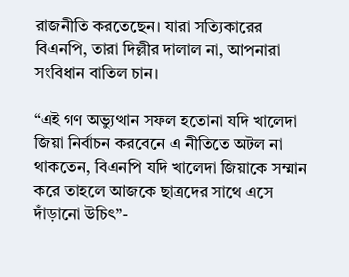রাজনীতি করতেছেন। যারা সত্যিকারের বিএনপি, তারা দিল্লীর দালাল না, আপনারা সংবিধান বাতিল চান।

“এই গণ অভ্যুত্থান সফল হতোনা যদি খালেদা জিয়া নির্বাচন করবেনে এ নীতিতে অটল না থাকতেন, বিএনপি যদি খালেদা জিয়াকে সম্মান করে তাহলে আজকে ছাত্রদের সাথে এসে দাঁড়ানো উচিৎ”-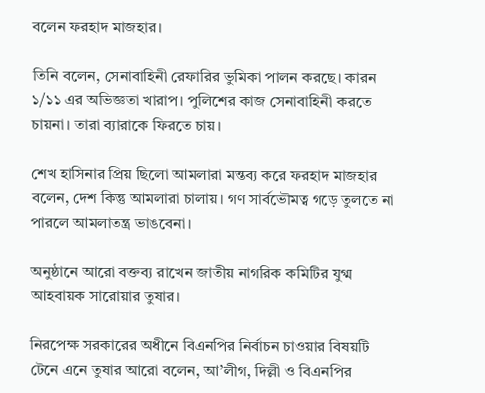বলেন ফরহাদ মাজহার।

তিনি বলেন, সেনাবাহিনী রেফারির ভুমিকা পালন করছে। কারন ১/১১ এর অভিজ্ঞতা খারাপ। পুলিশের কাজ সেনাবাহিনী করতে চায়না। তারা ব্যারাকে ফিরতে চায়।

শেখ হাসিনার প্রিয় ছিলো আমলারা মন্তব্য করে ফরহাদ মাজহার বলেন, দেশ কিন্তু আমলারা চালায়। গণ সার্বভৌমত্ব গড়ে তুলতে না পারলে আমলাতন্ত্র ভাঙবেনা।

অনুষ্ঠানে আরো বক্তব্য রাখেন জাতীয় নাগরিক কমিটির যুগ্ম আহবায়ক সারোয়ার তুষার।

নিরপেক্ষ সরকারের অধীনে বিএনপির নির্বাচন চাওয়ার বিষয়টি টেনে এনে তুষার আরো বলেন, আ’লীগ, দিল্লী ও বিএনপির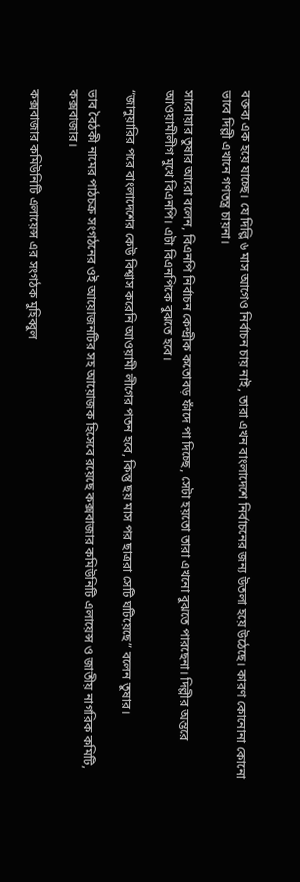বক্তব্য এক হয়ে যাচ্ছে। যে দিল্লি ৬ মাস আগেও নির্বাচন চায় নাই, তারা এখন বাংলাদেশে নির্বাচনের জন্য উতলা হয়ে উঠেছে। কারণ কোনোনা কোনো ভাবে দিল্লী এখানে গণতন্ত্র চায়না।

সারোয়ার তুষার আরো বলেন, বিএনপি নির্বাচন কেন্দ্রীক কতোবড় ফাঁদে পা দিচ্ছে, সেটা হয়তো তারা এখনো বুঝতে পারছেনা। দিল্লীর অন্তরে আওয়ামীলীগ মুখে বিএনপি। এটা বিএনপিকে বুঝতে হবে।

“জানুয়ারির পরে বাংলাদেশের কেউ বিশ্বাস করেনি আওয়ামী লীগের পতন হবে, কিন্তু ছয় মাস পর ছাত্ররা সেটি ঘটিয়েছে” বলেন তুষার।

ভাব বৈঠকী নামের পাঠচক্র সংগঠনের ওই আয়োজনটির সহ আয়োজক হিসেবে রয়েছে কক্সবাজার কমিউনিটি এলায়েন্স ও জাতীয় নাগরিক কমিটি, কক্সবাজার।

কক্সবাজার কমিউনিটি এলায়েন্স এর সংগঠক মুহিব্বুল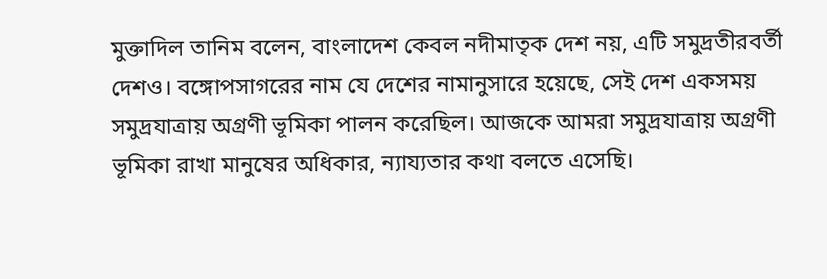মুক্তাদিল তানিম বলেন, বাংলাদেশ কেবল নদীমাতৃক দেশ নয়, এটি সমুদ্রতীরবর্তী দেশও। বঙ্গোপসাগরের নাম যে দেশের নামানুসারে হয়েছে, সেই দেশ একসময় সমুদ্রযাত্রায় অগ্রণী ভূমিকা পালন করেছিল। আজকে আমরা সমুদ্রযাত্রায় অগ্রণী ভূমিকা রাখা মানুষের অধিকার, ন্যায্যতার কথা বলতে এসেছি।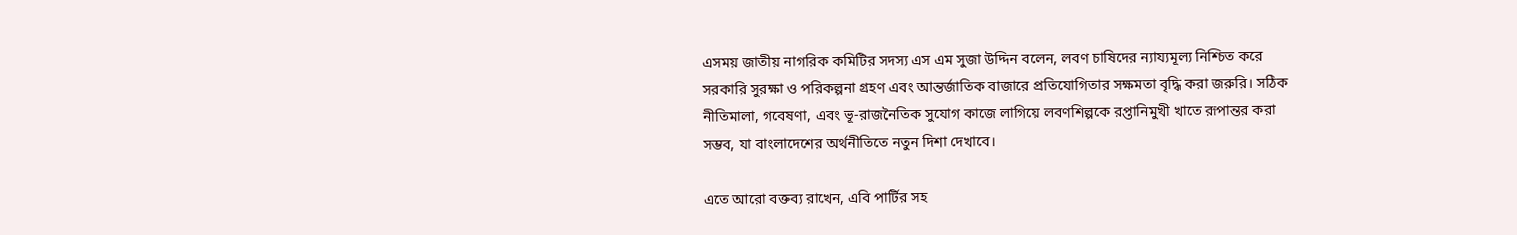এসময় জাতীয় নাগরিক কমিটির সদস্য এস এম সুজা উদ্দিন বলেন, লবণ চাষিদের ন্যায্যমূল্য নিশ্চিত করে সরকারি সুরক্ষা ও পরিকল্পনা গ্রহণ এবং আন্তর্জাতিক বাজারে প্রতিযোগিতার সক্ষমতা বৃদ্ধি করা জরুরি। সঠিক নীতিমালা, গবেষণা, এবং ভূ-রাজনৈতিক সুযোগ কাজে লাগিয়ে লবণশিল্পকে রপ্তানিমুখী খাতে রূপান্তর করা সম্ভব, যা বাংলাদেশের অর্থনীতিতে নতুন দিশা দেখাবে।

এতে আরো বক্তব্য রাখেন, এবি পার্টির সহ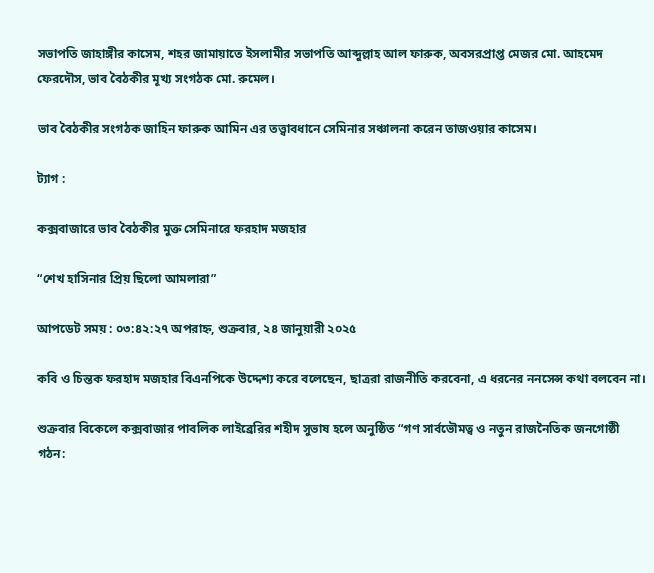সভাপতি জাহাঙ্গীর কাসেম, শহর জামায়াতে ইসলামীর সভাপতি আব্দুল্লাহ আল ফারুক, অবসরপ্রাপ্ত মেজর মো. আহমেদ ফেরদৌস, ভাব বৈঠকীর মূখ্য সংগঠক মো. রুমেল।

ভাব বৈঠকীর সংগঠক জাহিন ফারুক আমিন এর তত্ত্বাবধানে সেমিনার সঞ্চালনা করেন তাজওয়ার কাসেম।

ট্যাগ :

কক্সবাজারে ভাব বৈঠকীর মুক্ত সেমিনারে ফরহাদ মজহার

“শেখ হাসিনার প্রিয় ছিলো আমলারা”

আপডেট সময় : ০৩:৪২:২৭ অপরাহ্ন, শুক্রবার, ২৪ জানুয়ারী ২০২৫

কবি ও চিন্তক ফরহাদ মজহার বিএনপিকে উদ্দেশ্য করে বলেছেন, ছাত্ররা রাজনীতি করবেনা, এ ধরনের ননসেন্স কথা বলবেন না।

শুক্রবার বিকেলে কক্সবাজার পাবলিক লাইব্রেরির শহীদ সুভাষ হলে অনুষ্ঠিত “গণ সার্বভৌমত্ব ও নতুন রাজনৈতিক জনগোষ্ঠী গঠন: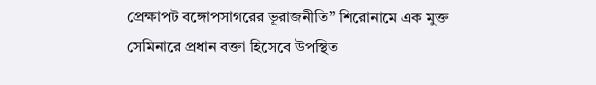প্রেক্ষাপট বঙ্গোপসাগরের ভূরাজনীতি” শিরোনামে এক মুক্ত সেমিনারে প্রধান বক্তা হিসেবে উপস্থিত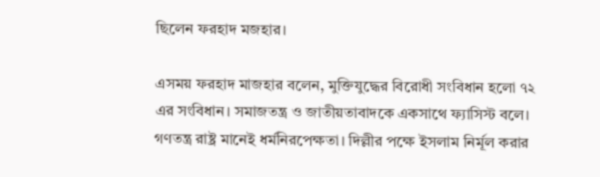ছিলেন ফরহাদ মজহার।

এসময় ফরহাদ মাজহার বলেন, মুক্তিযুদ্ধের বিরোধী সংবিধান হলো ৭২ এর সংবিধান। সমাজতন্ত্র ও জাতীয়তাবাদকে একসাথে ফ্যাসিস্ট বলে। গণতন্ত্র রাষ্ট্র মানেই ধর্মনিরপেক্ষতা। দিল্লীর পক্ষে ইসলাম নির্মূল করার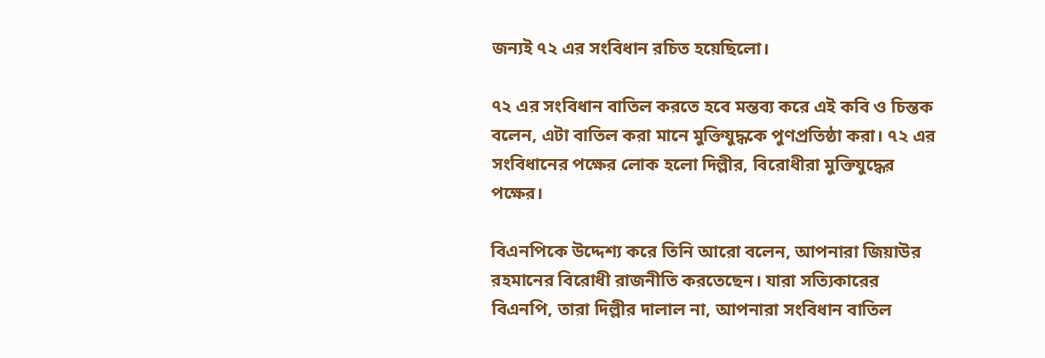জন্যই ৭২ এর সংবিধান রচিত হয়েছিলো।

৭২ এর সংবিধান বাতিল করতে হবে মন্তব্য করে এই কবি ও চিন্তক বলেন, এটা বাতিল করা মানে মুক্তিযুদ্ধকে পুণপ্রতিষ্ঠা করা। ৭২ এর সংবিধানের পক্ষের লোক হলো দিল্লীর, বিরোধীরা মুক্তিযুদ্ধের পক্ষের।

বিএনপিকে উদ্দেশ্য করে তিনি আরো বলেন, আপনারা জিয়াউর রহমানের বিরোধী রাজনীতি করতেছেন। যারা সত্যিকারের বিএনপি, তারা দিল্লীর দালাল না, আপনারা সংবিধান বাতিল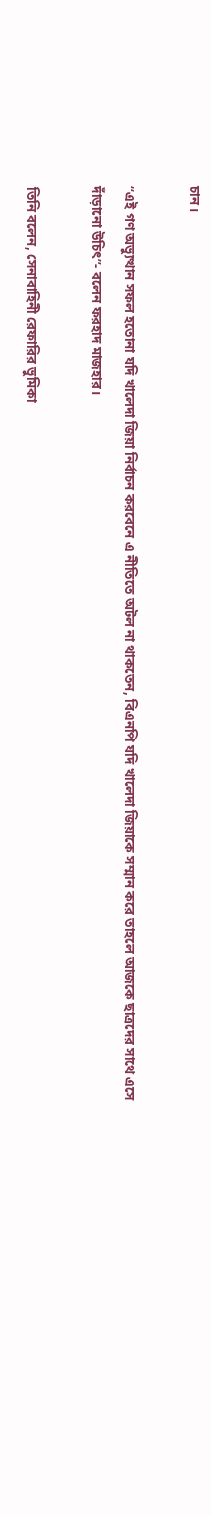চান।

“এই গণ অভ্যুত্থান সফল হতোনা যদি খালেদা জিয়া নির্বাচন করবেনে এ নীতিতে অটল না থাকতেন, বিএনপি যদি খালেদা জিয়াকে সম্মান করে তাহলে আজকে ছাত্রদের সাথে এসে দাঁড়ানো উচিৎ”- বলেন ফরহাদ মাজহার।

তিনি বলেন, সেনাবাহিনী রেফারির ভুমিকা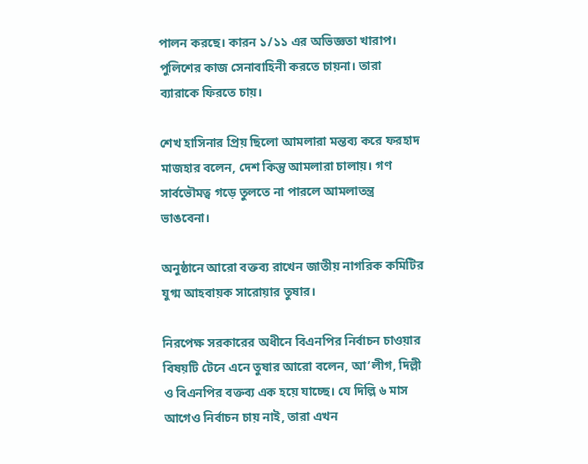পালন করছে। কারন ১/১১ এর অভিজ্ঞতা খারাপ। পুলিশের কাজ সেনাবাহিনী করতে চায়না। তারা ব্যারাকে ফিরতে চায়।

শেখ হাসিনার প্রিয় ছিলো আমলারা মন্তব্য করে ফরহাদ মাজহার বলেন, দেশ কিন্তু আমলারা চালায়। গণ সার্বভৌমত্ব গড়ে তুলতে না পারলে আমলাতন্ত্র ভাঙবেনা।

অনুষ্ঠানে আরো বক্তব্য রাখেন জাতীয় নাগরিক কমিটির যুগ্ম আহবায়ক সারোয়ার তুষার।

নিরপেক্ষ সরকারের অধীনে বিএনপির নির্বাচন চাওয়ার বিষয়টি টেনে এনে তুষার আরো বলেন, আ’লীগ, দিল্লী ও বিএনপির বক্তব্য এক হয়ে যাচ্ছে। যে দিল্লি ৬ মাস আগেও নির্বাচন চায় নাই, তারা এখন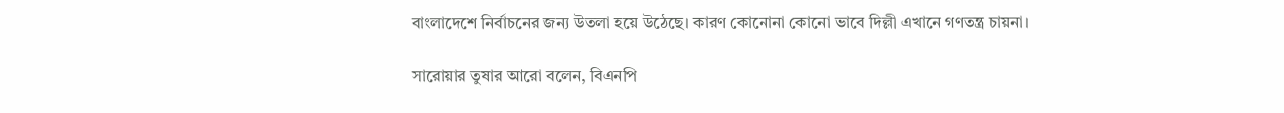বাংলাদেশে নির্বাচনের জন্য উতলা হয়ে উঠেছে। কারণ কোনোনা কোনো ভাবে দিল্লী এখানে গণতন্ত্র চায়না।

সারোয়ার তুষার আরো বলেন, বিএনপি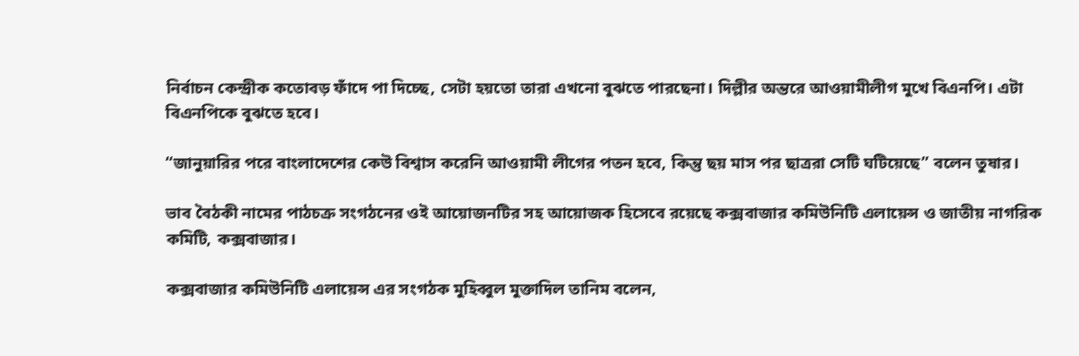নির্বাচন কেন্দ্রীক কতোবড় ফাঁদে পা দিচ্ছে, সেটা হয়তো তারা এখনো বুঝতে পারছেনা। দিল্লীর অন্তরে আওয়ামীলীগ মুখে বিএনপি। এটা বিএনপিকে বুঝতে হবে।

“জানুয়ারির পরে বাংলাদেশের কেউ বিশ্বাস করেনি আওয়ামী লীগের পতন হবে, কিন্তু ছয় মাস পর ছাত্ররা সেটি ঘটিয়েছে” বলেন তুষার।

ভাব বৈঠকী নামের পাঠচক্র সংগঠনের ওই আয়োজনটির সহ আয়োজক হিসেবে রয়েছে কক্সবাজার কমিউনিটি এলায়েন্স ও জাতীয় নাগরিক কমিটি, কক্সবাজার।

কক্সবাজার কমিউনিটি এলায়েন্স এর সংগঠক মুহিব্বুল মুক্তাদিল তানিম বলেন,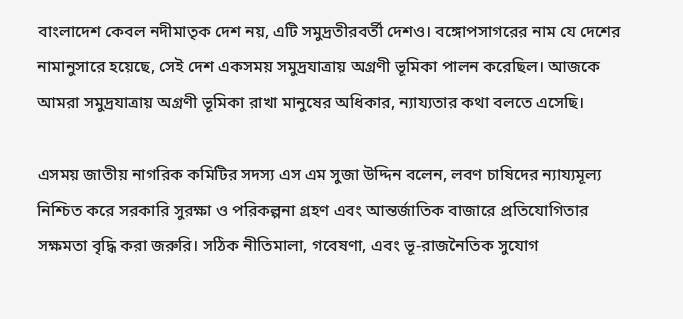বাংলাদেশ কেবল নদীমাতৃক দেশ নয়, এটি সমুদ্রতীরবর্তী দেশও। বঙ্গোপসাগরের নাম যে দেশের নামানুসারে হয়েছে, সেই দেশ একসময় সমুদ্রযাত্রায় অগ্রণী ভূমিকা পালন করেছিল। আজকে আমরা সমুদ্রযাত্রায় অগ্রণী ভূমিকা রাখা মানুষের অধিকার, ন্যায্যতার কথা বলতে এসেছি।

এসময় জাতীয় নাগরিক কমিটির সদস্য এস এম সুজা উদ্দিন বলেন, লবণ চাষিদের ন্যায্যমূল্য নিশ্চিত করে সরকারি সুরক্ষা ও পরিকল্পনা গ্রহণ এবং আন্তর্জাতিক বাজারে প্রতিযোগিতার সক্ষমতা বৃদ্ধি করা জরুরি। সঠিক নীতিমালা, গবেষণা, এবং ভূ-রাজনৈতিক সুযোগ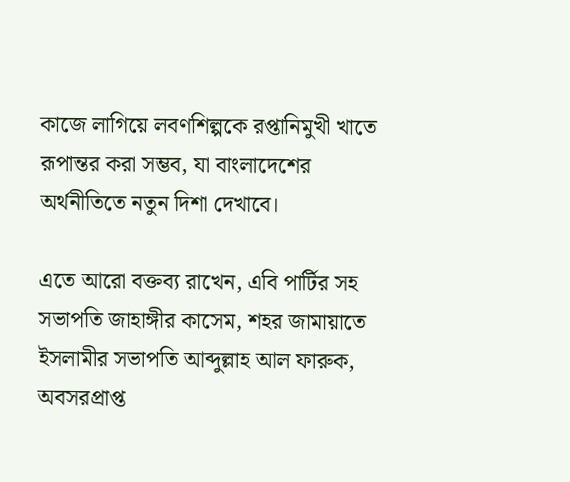কাজে লাগিয়ে লবণশিল্পকে রপ্তানিমুখী খাতে রূপান্তর করা সম্ভব, যা বাংলাদেশের অর্থনীতিতে নতুন দিশা দেখাবে।

এতে আরো বক্তব্য রাখেন, এবি পার্টির সহ সভাপতি জাহাঙ্গীর কাসেম, শহর জামায়াতে ইসলামীর সভাপতি আব্দুল্লাহ আল ফারুক, অবসরপ্রাপ্ত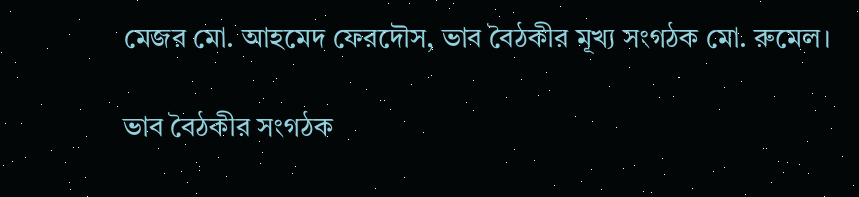মেজর মো. আহমেদ ফেরদৌস, ভাব বৈঠকীর মূখ্য সংগঠক মো. রুমেল।

ভাব বৈঠকীর সংগঠক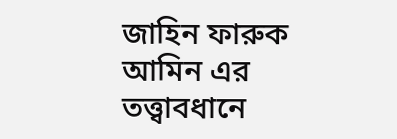জাহিন ফারুক আমিন এর তত্ত্বাবধানে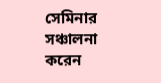সেমিনার সঞ্চালনা করেন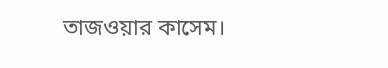তাজওয়ার কাসেম।